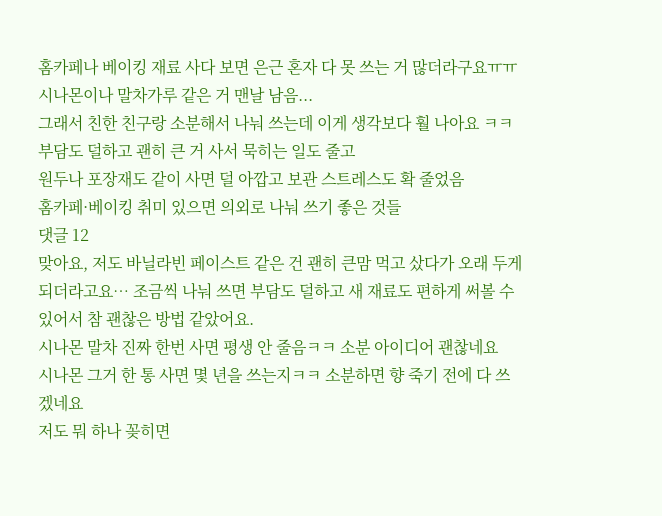홈카페나 베이킹 재료 사다 보면 은근 혼자 다 못 쓰는 거 많더라구요ㅠㅠ 시나몬이나 말차가루 같은 거 맨날 남음...
그래서 친한 친구랑 소분해서 나눠 쓰는데 이게 생각보다 훨 나아요 ㅋㅋ 부담도 덜하고 괜히 큰 거 사서 묵히는 일도 줄고
원두나 포장재도 같이 사면 덜 아깝고 보관 스트레스도 확 줄었음
홈카페·베이킹 취미 있으면 의외로 나눠 쓰기 좋은 것들
댓글 12
맞아요, 저도 바닐라빈 페이스트 같은 건 괜히 큰맘 먹고 샀다가 오래 두게 되더라고요… 조금씩 나눠 쓰면 부담도 덜하고 새 재료도 편하게 써볼 수 있어서 참 괜찮은 방법 같았어요.
시나몬 말차 진짜 한번 사면 평생 안 줄음ㅋㅋ 소분 아이디어 괜찮네요
시나몬 그거 한 통 사면 몇 년을 쓰는지ㅋㅋ 소분하면 향 죽기 전에 다 쓰겠네요
저도 뭐 하나 꽂히면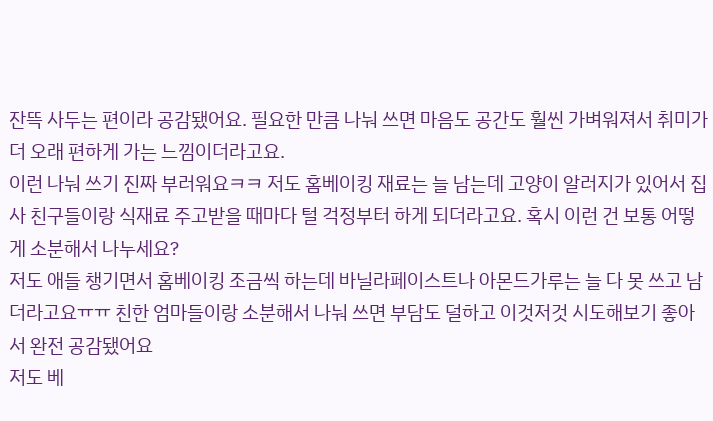잔뜩 사두는 편이라 공감됐어요. 필요한 만큼 나눠 쓰면 마음도 공간도 훨씬 가벼워져서 취미가 더 오래 편하게 가는 느낌이더라고요.
이런 나눠 쓰기 진짜 부러워요ㅋㅋ 저도 홈베이킹 재료는 늘 남는데 고양이 알러지가 있어서 집사 친구들이랑 식재료 주고받을 때마다 털 걱정부터 하게 되더라고요. 혹시 이런 건 보통 어떻게 소분해서 나누세요?
저도 애들 챙기면서 홈베이킹 조금씩 하는데 바닐라페이스트나 아몬드가루는 늘 다 못 쓰고 남더라고요ㅠㅠ 친한 엄마들이랑 소분해서 나눠 쓰면 부담도 덜하고 이것저것 시도해보기 좋아서 완전 공감됐어요
저도 베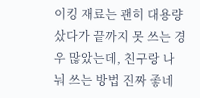이킹 재료는 괜히 대용량 샀다가 끝까지 못 쓰는 경우 많았는데, 친구랑 나눠 쓰는 방법 진짜 좋네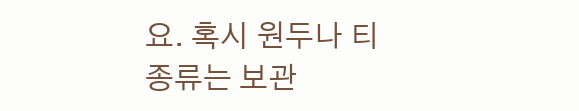요. 혹시 원두나 티 종류는 보관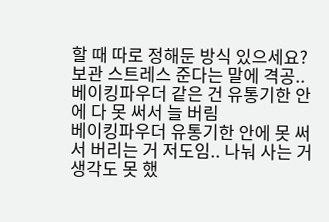할 때 따로 정해둔 방식 있으세요?
보관 스트레스 준다는 말에 격공.. 베이킹파우더 같은 건 유통기한 안에 다 못 써서 늘 버림
베이킹파우더 유통기한 안에 못 써서 버리는 거 저도임.. 나눠 사는 거 생각도 못 했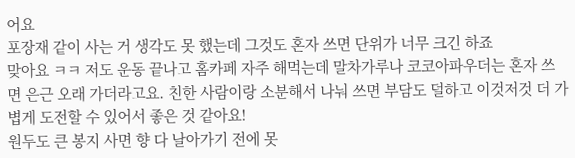어요
포장재 같이 사는 거 생각도 못 했는데 그것도 혼자 쓰면 단위가 너무 크긴 하죠
맞아요 ㅋㅋ 저도 운동 끝나고 홈카페 자주 해먹는데 말차가루나 코코아파우더는 혼자 쓰면 은근 오래 가더라고요. 친한 사람이랑 소분해서 나눠 쓰면 부담도 덜하고 이것저것 더 가볍게 도전할 수 있어서 좋은 것 같아요!
원두도 큰 봉지 사면 향 다 날아가기 전에 못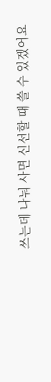쓰는데 나눠 사면 신선할 때 쓸 수 있겠어요